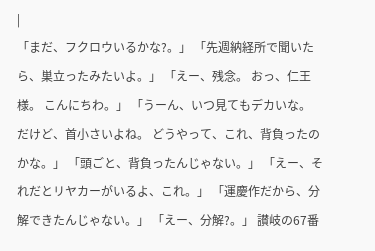|
「まだ、フクロウいるかな?。」 「先週納経所で聞いたら、巣立ったみたいよ。」 「えー、残念。 おっ、仁王様。 こんにちわ。」 「うーん、いつ見てもデカいな。 だけど、首小さいよね。 どうやって、これ、背負ったのかな。」 「頭ごと、背負ったんじゃない。」 「えー、それだとリヤカーがいるよ、これ。」 「運慶作だから、分解できたんじゃない。」 「えー、分解?。」 讃岐の67番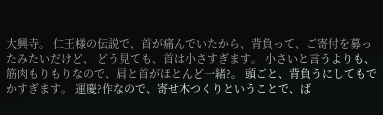大興寺。 仁王様の伝説で、首が痛んでいたから、背負って、ご寄付を募ったみたいだけど、 どう見ても、首は小さすぎます。 小さいと言うよりも、筋肉もりもりなので、肩と首がほとんど一緒?。 頭ごと、背負うにしてもでかすぎます。 運慶?作なので、寄せ木つくりということで、ば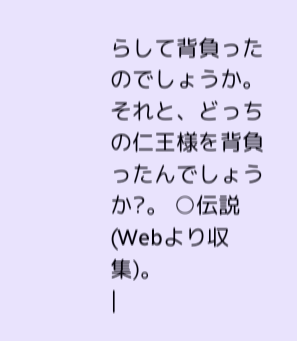らして背負ったのでしょうか。 それと、どっちの仁王様を背負ったんでしょうか?。 ○伝説(Webより収集)。
|